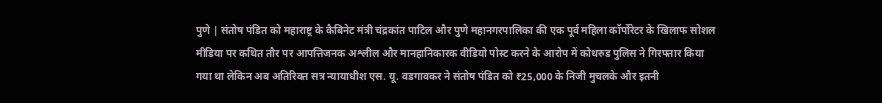पुणे | संतोष पंडित को महाराष्ट्र के कैबिनेट मंत्री चंद्रकांत पाटिल और पुणे महानगरपालिका की एक पूर्व महिला कॉर्पोरेटर के खिलाफ सोशल मीडिया पर कथित तौर पर आपत्तिजनक अश्लील और मानहानिकारक वीडियो पोस्ट करने के आरोप में कोथरुड पुलिस ने गिरफ्तार किया गया था लेकिन अब अतिरिक्त सत्र न्यायाधीश एस. यू. वडगावकर ने संतोष पंडित को ₹25,000 के निजी मुचलके और इतनी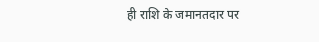ही राशि के जमानतदार पर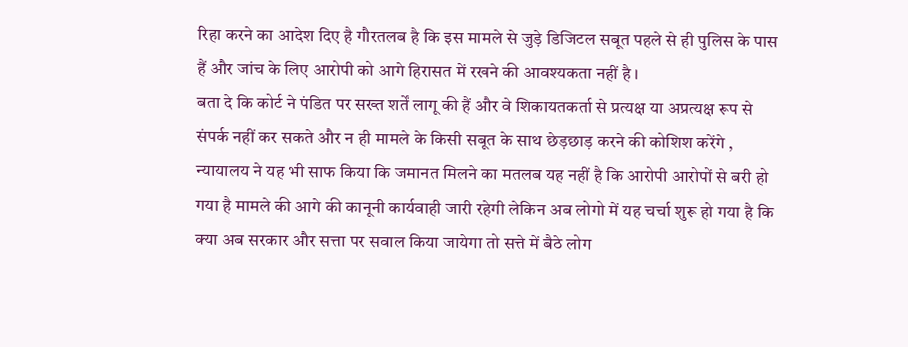रिहा करने का आदेश दिए है गौरतलब है कि इस मामले से जुड़े डिजिटल सबूत पहले से ही पुलिस के पास हैं और जांच के लिए आरोपी को आगे हिरासत में रखने की आवश्यकता नहीं है ।
बता दे कि कोर्ट ने पंडित पर सख्त शर्तें लागू की हैं और वे शिकायतकर्ता से प्रत्यक्ष या अप्रत्यक्ष रूप से संपर्क नहीं कर सकते और न ही मामले के किसी सबूत के साथ छेड़छाड़ करने की कोशिश करेंगे , न्यायालय ने यह भी साफ किया कि जमानत मिलने का मतलब यह नहीं है कि आरोपी आरोपों से बरी हो गया है मामले की आगे की कानूनी कार्यवाही जारी रहेगी लेकिन अब लोगो में यह चर्चा शुरू हो गया है कि क्या अब सरकार और सत्ता पर सवाल किया जायेगा तो सत्ते में बैठे लोग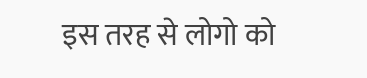इस तरह से लोगो को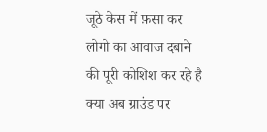जूठे केस में फ़सा कर लोगो का आवाज दबाने की पूरी कोशिश कर रहे है क्या अब ग्राउंड पर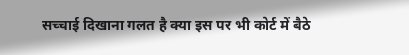सच्चाई दिखाना गलत है क्या इस पर भी कोर्ट में बैठे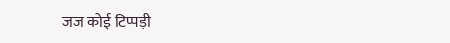जज कोई टिप्पड़ी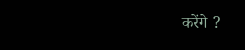करेंगे ?